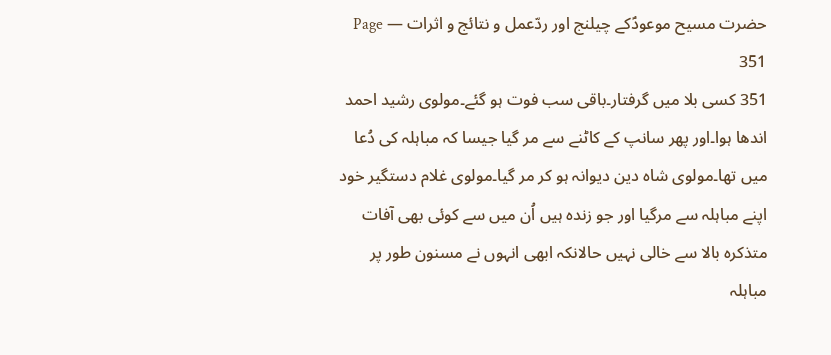حضرت مسیح موعودؑکے چیلنج اور ردّعمل و نتائج و اثرات — Page 351
351 کسی بلا میں گرفتار۔باقی سب فوت ہو گئے۔مولوی رشید احمد اندھا ہوا۔اور پھر سانپ کے کاٹنے سے مر گیا جیسا کہ مباہلہ کی دُعا میں تھا۔مولوی شاہ دین دیوانہ ہو کر مر گیا۔مولوی غلام دستگیر خود اپنے مباہلہ سے مرگیا اور جو زندہ ہیں اُن میں سے کوئی بھی آفات متذکرہ بالا سے خالی نہیں حالانکہ ابھی انہوں نے مسنون طور پر مباہلہ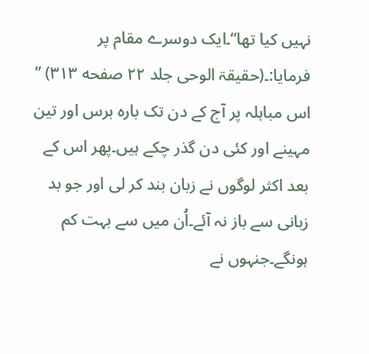نہیں کیا تھا“۔ایک دوسرے مقام پر فرمایا:۔(حقیقۃ الوحی جلد ۲۲ صفحه ۳۱۳) ” اس مباہلہ پر آج کے دن تک بارہ برس اور تین مہینے اور کئی دن گذر چکے ہیں۔پھر اس کے بعد اکثر لوگوں نے زبان بند کر لی اور جو بد زبانی سے باز نہ آئے۔اُن میں سے بہت کم ہونگے۔جنہوں نے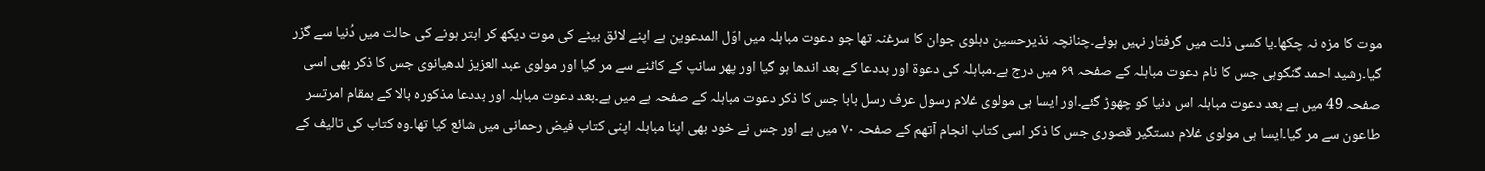موت کا مزہ نہ چکھا۔یا کسی ذلت میں گرفتار نہیں ہوئے۔چنانچہ نذیرحسین دہلوی جوان کا سرغنہ تھا جو دعوت مباہلہ میں اوّل المدعوین ہے اپنے لائق بیٹے کی موت دیکھ کر ابتر ہونے کی حالت میں دُنیا سے گزر گیا۔رشید احمد گنگوہی جس کا نام دعوت مباہلہ کے صفحہ ۶۹ میں درج ہے۔مباہلہ کی دعوۃ اور بددعا کے بعد اندھا ہو گیا اور پھر سانپ کے کاٹنے سے مر گیا اور مولوی عبد العزیز لدھیانوی جس کا ذکر بھی اسی صفحہ 49 میں ہے بعد دعوت مباہلہ اس دنیا کو چھوڑ گئے۔اور ایسا ہی مولوی غلام رسول عرف رسل بابا جس کا ذکر دعوت مباہلہ کے صفحہ ہے میں ہے۔بعد دعوت مباہلہ اور بددعا مذکورہ بالا کے بمقام امرتسر طاعون سے مر گیا۔ایسا ہی مولوی غلام دستگیر قصوری جس کا ذکر اسی کتاب انجام آتھم کے صفحہ ۷۰ میں ہے اور جس نے خود بھی اپنا مباہلہ اپنی کتاب فیض رحمانی میں شائع کیا تھا۔وہ کتاب کی تالیف کے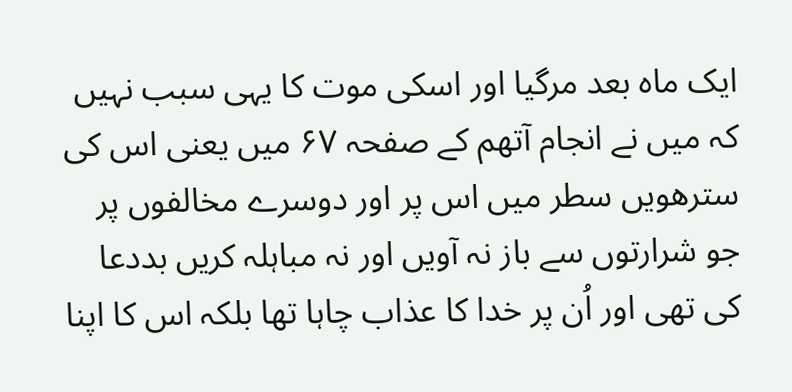ایک ماہ بعد مرگیا اور اسکی موت کا یہی سبب نہیں کہ میں نے انجام آتھم کے صفحہ ۶۷ میں یعنی اس کی سترھویں سطر میں اس پر اور دوسرے مخالفوں پر جو شرارتوں سے باز نہ آویں اور نہ مباہلہ کریں بددعا کی تھی اور اُن پر خدا کا عذاب چاہا تھا بلکہ اس کا اپنا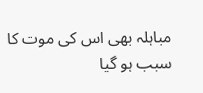مباہلہ بھی اس کی موت کا سبب ہو گیا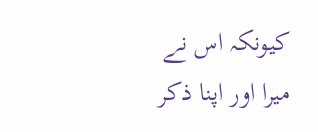کیونکہ اس نے میرا اور اپنا ذکر